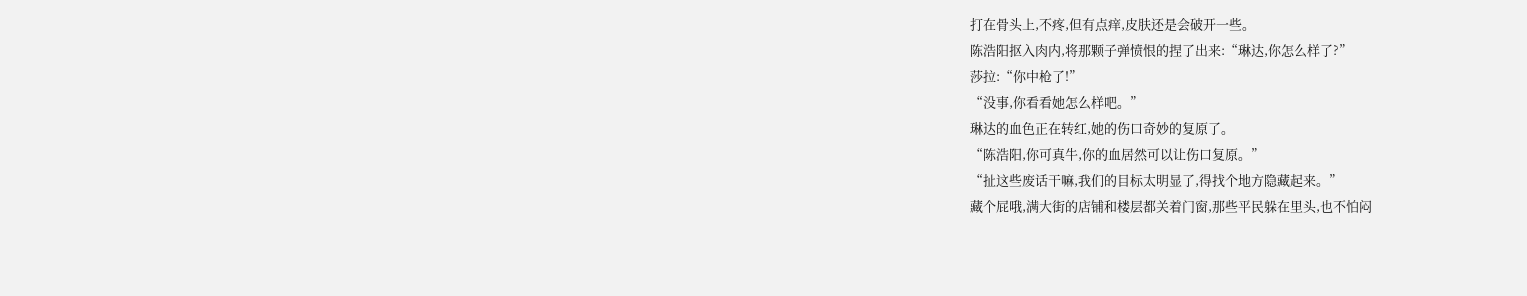打在骨头上,不疼,但有点痒,皮肤还是会破开一些。
陈浩阳抠入肉内,将那颗子弹愤恨的捏了出来:“琳达,你怎么样了?”
莎拉:“你中枪了!”
“没事,你看看她怎么样吧。”
琳达的血色正在转红,她的伤口奇妙的复原了。
“陈浩阳,你可真牛,你的血居然可以让伤口复原。”
“扯这些废话干嘛,我们的目标太明显了,得找个地方隐藏起来。”
藏个屁哦,满大街的店铺和楼层都关着门窗,那些平民躲在里头,也不怕闷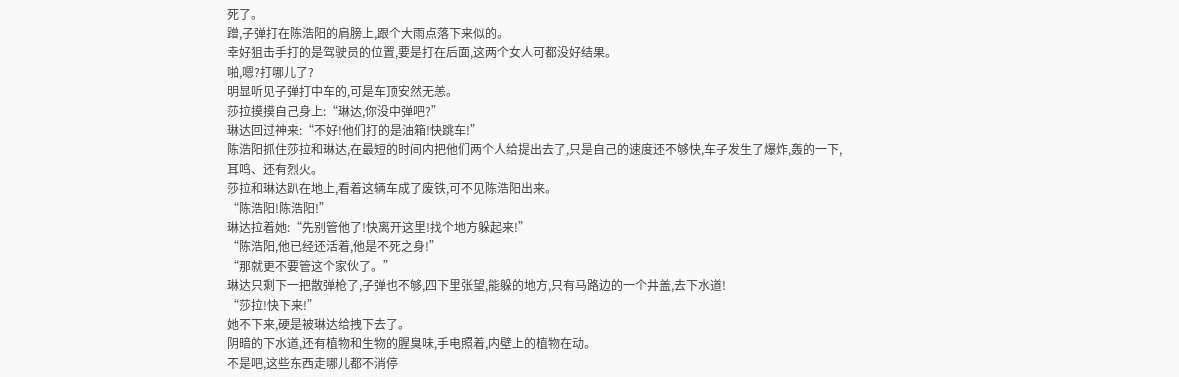死了。
蹭,子弹打在陈浩阳的肩膀上,跟个大雨点落下来似的。
幸好狙击手打的是驾驶员的位置,要是打在后面,这两个女人可都没好结果。
啪,嗯?打哪儿了?
明显听见子弹打中车的,可是车顶安然无恙。
莎拉摸摸自己身上:“琳达,你没中弹吧?”
琳达回过神来:“不好!他们打的是油箱!快跳车!”
陈浩阳抓住莎拉和琳达,在最短的时间内把他们两个人给提出去了,只是自己的速度还不够快,车子发生了爆炸,轰的一下,耳鸣、还有烈火。
莎拉和琳达趴在地上,看着这辆车成了废铁,可不见陈浩阳出来。
“陈浩阳!陈浩阳!”
琳达拉着她:“先别管他了!快离开这里!找个地方躲起来!”
“陈浩阳,他已经还活着,他是不死之身!”
“那就更不要管这个家伙了。”
琳达只剩下一把散弹枪了,子弹也不够,四下里张望,能躲的地方,只有马路边的一个井盖,去下水道!
“莎拉!快下来!”
她不下来,硬是被琳达给拽下去了。
阴暗的下水道,还有植物和生物的腥臭味,手电照着,内壁上的植物在动。
不是吧,这些东西走哪儿都不消停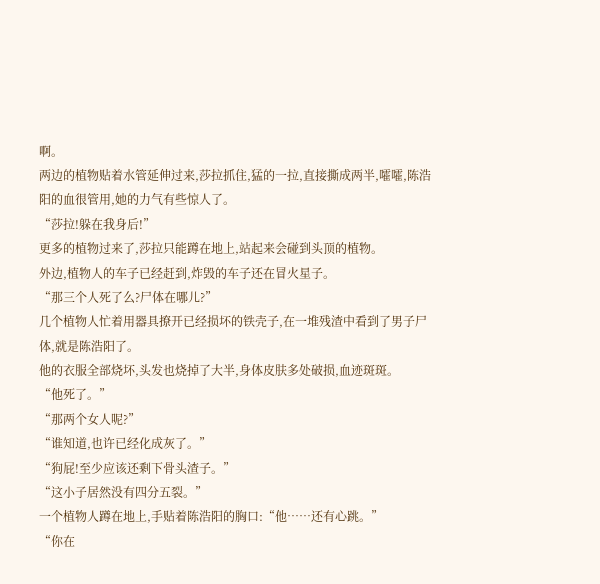啊。
两边的植物贴着水管延伸过来,莎拉抓住,猛的一拉,直接撕成两半,嚯嚯,陈浩阳的血很管用,她的力气有些惊人了。
“莎拉!躲在我身后!”
更多的植物过来了,莎拉只能蹲在地上,站起来会碰到头顶的植物。
外边,植物人的车子已经赶到,炸毁的车子还在冒火星子。
“那三个人死了么?尸体在哪儿?”
几个植物人忙着用器具撩开已经损坏的铁壳子,在一堆残渣中看到了男子尸体,就是陈浩阳了。
他的衣服全部烧坏,头发也烧掉了大半,身体皮肤多处破损,血迹斑斑。
“他死了。”
“那两个女人呢?”
“谁知道,也许已经化成灰了。”
“狗屁!至少应该还剩下骨头渣子。”
“这小子居然没有四分五裂。”
一个植物人蹲在地上,手贴着陈浩阳的胸口:“他……还有心跳。”
“你在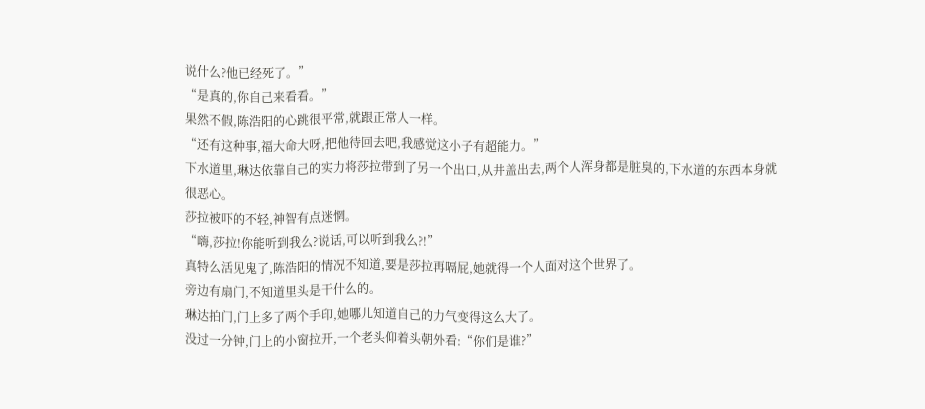说什么?他已经死了。”
“是真的,你自己来看看。”
果然不假,陈浩阳的心跳很平常,就跟正常人一样。
“还有这种事,福大命大呀,把他待回去吧,我感觉这小子有超能力。”
下水道里,琳达依靠自己的实力将莎拉带到了另一个出口,从井盖出去,两个人浑身都是脏臭的,下水道的东西本身就很恶心。
莎拉被吓的不轻,神智有点迷惘。
“嗨,莎拉!你能听到我么?说话,可以听到我么?!”
真特么活见鬼了,陈浩阳的情况不知道,要是莎拉再嗝屁,她就得一个人面对这个世界了。
旁边有扇门,不知道里头是干什么的。
琳达拍门,门上多了两个手印,她哪儿知道自己的力气变得这么大了。
没过一分钟,门上的小窗拉开,一个老头仰着头朝外看:“你们是谁?”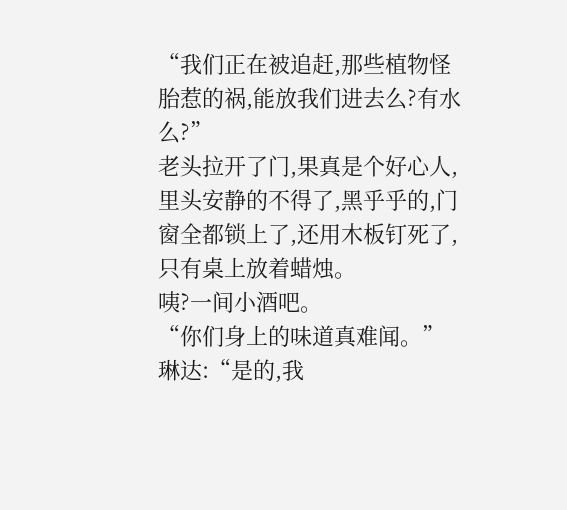“我们正在被追赶,那些植物怪胎惹的祸,能放我们进去么?有水么?”
老头拉开了门,果真是个好心人,里头安静的不得了,黑乎乎的,门窗全都锁上了,还用木板钉死了,只有桌上放着蜡烛。
咦?一间小酒吧。
“你们身上的味道真难闻。”
琳达:“是的,我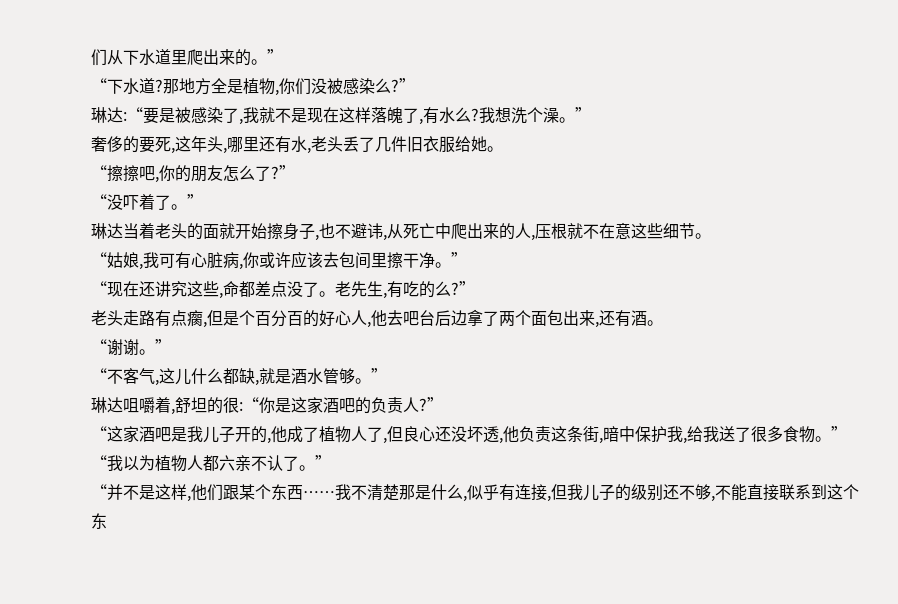们从下水道里爬出来的。”
“下水道?那地方全是植物,你们没被感染么?”
琳达:“要是被感染了,我就不是现在这样落魄了,有水么?我想洗个澡。”
奢侈的要死,这年头,哪里还有水,老头丢了几件旧衣服给她。
“擦擦吧,你的朋友怎么了?”
“没吓着了。”
琳达当着老头的面就开始擦身子,也不避讳,从死亡中爬出来的人,压根就不在意这些细节。
“姑娘,我可有心脏病,你或许应该去包间里擦干净。”
“现在还讲究这些,命都差点没了。老先生,有吃的么?”
老头走路有点瘸,但是个百分百的好心人,他去吧台后边拿了两个面包出来,还有酒。
“谢谢。”
“不客气,这儿什么都缺,就是酒水管够。”
琳达咀嚼着,舒坦的很:“你是这家酒吧的负责人?”
“这家酒吧是我儿子开的,他成了植物人了,但良心还没坏透,他负责这条街,暗中保护我,给我送了很多食物。”
“我以为植物人都六亲不认了。”
“并不是这样,他们跟某个东西……我不清楚那是什么,似乎有连接,但我儿子的级别还不够,不能直接联系到这个东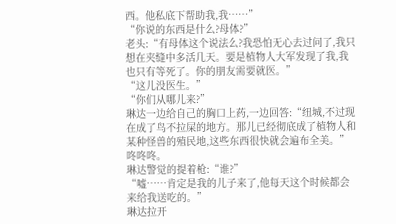西。他私底下帮助我,我……”
“你说的东西是什么?母体?”
老头:“有母体这个说法么?我恐怕无心去过问了,我只想在夹缝中多活几天。要是植物人大军发现了我,我也只有等死了。你的朋友需要就医。”
“这儿没医生。”
“你们从哪儿来?”
琳达一边给自己的胸口上药,一边回答:“纽城,不过现在成了鸟不拉屎的地方。那儿已经彻底成了植物人和某种怪兽的殖民地,这些东西很快就会遍布全美。”
咚咚咚。
琳达警觉的提着枪:“谁?”
“嘘……肯定是我的儿子来了,他每天这个时候都会来给我送吃的。”
琳达拉开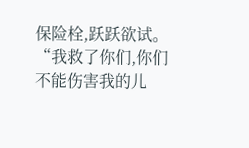保险栓,跃跃欲试。
“我救了你们,你们不能伤害我的儿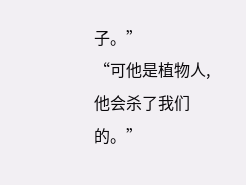子。”
“可他是植物人,他会杀了我们的。”